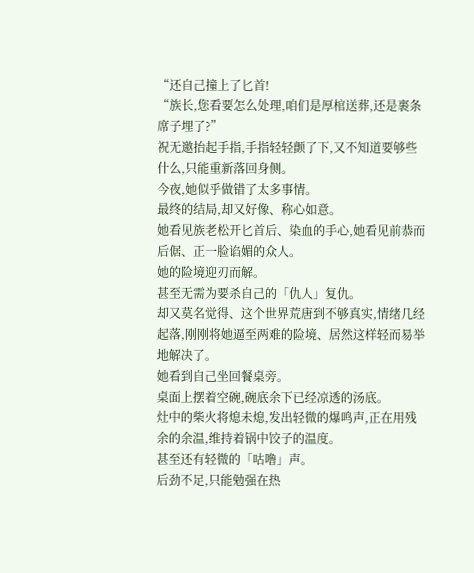“还自己撞上了匕首!
“族长,您看要怎么处理,咱们是厚棺送葬,还是裹条席子埋了?”
祝无邀抬起手指,手指轻轻颤了下,又不知道要够些什么,只能重新落回身侧。
今夜,她似乎做错了太多事情。
最终的结局,却又好像、称心如意。
她看见族老松开匕首后、染血的手心,她看见前恭而后倨、正一脸谄媚的众人。
她的险境迎刃而解。
甚至无需为要杀自己的「仇人」复仇。
却又莫名觉得、这个世界荒唐到不够真实,情绪几经起落,刚刚将她逼至两难的险境、居然这样轻而易举地解决了。
她看到自己坐回餐桌旁。
桌面上摆着空碗,碗底余下已经凉透的汤底。
灶中的柴火将熄未熄,发出轻微的爆鸣声,正在用残余的余温,维持着锅中饺子的温度。
甚至还有轻微的「咕噜」声。
后劲不足,只能勉强在热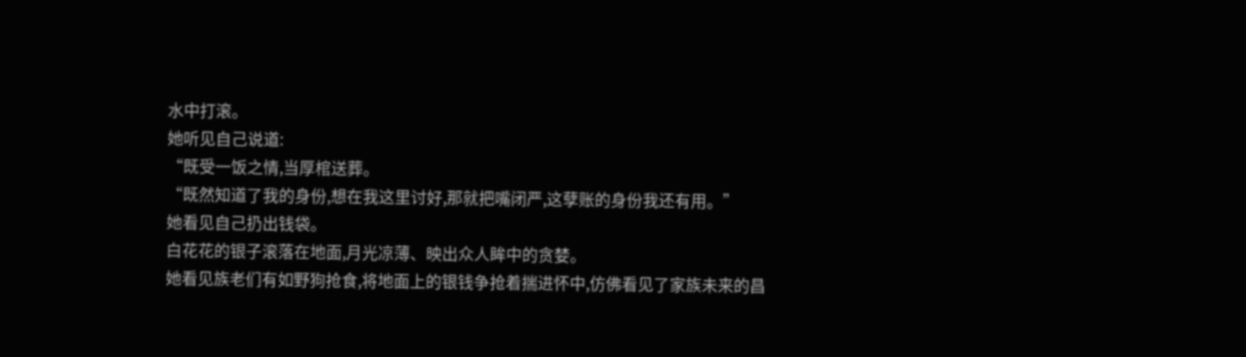水中打滚。
她听见自己说道:
“既受一饭之情,当厚棺送葬。
“既然知道了我的身份,想在我这里讨好,那就把嘴闭严,这孽账的身份我还有用。”
她看见自己扔出钱袋。
白花花的银子滚落在地面,月光凉薄、映出众人眸中的贪婪。
她看见族老们有如野狗抢食,将地面上的银钱争抢着揣进怀中,仿佛看见了家族未来的昌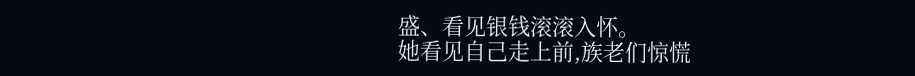盛、看见银钱滚滚入怀。
她看见自己走上前,族老们惊慌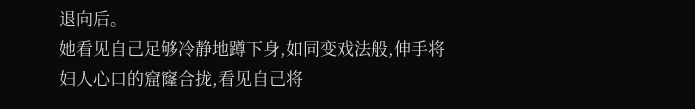退向后。
她看见自己足够冷静地蹲下身,如同变戏法般,伸手将妇人心口的窟窿合拢,看见自己将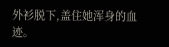外衫脱下,盖住她浑身的血迹。